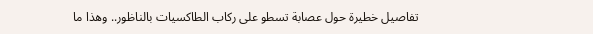تفاصيل خطيرة حول عصابة تسطو على ركاب الطاكسيات بالناظور.. وهذا ما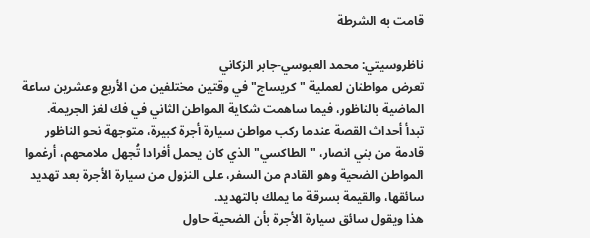قامت به الشرطة

ناظروسيتي: محمد العبوسي-جابر الزكاني
تعرض مواطنان لعملية "كريساج" في وقتين مختلفين من الأربع وعشرين ساعة الماضية بالناظور، فيما ساهمت شكاية المواطن الثاني في فك لغز الجريمة.
تبدأ أحداث القصة عندما ركب مواطن سيارة أجرة كبيرة، متوجهة نحو الناظور قادمة من بني انصار، "الطاكسي" الذي كان يحمل أفرادا تُجهل ملامحهم، أرغموا المواطن الضحية وهو القادم من السفر، على النزول من سيارة الأجرة بعد تهديد سائقها، والقيمة بسرقة ما يملك بالتهديد.
هذا ويقول سائق سيارة الأجرة بأن الضحية حاول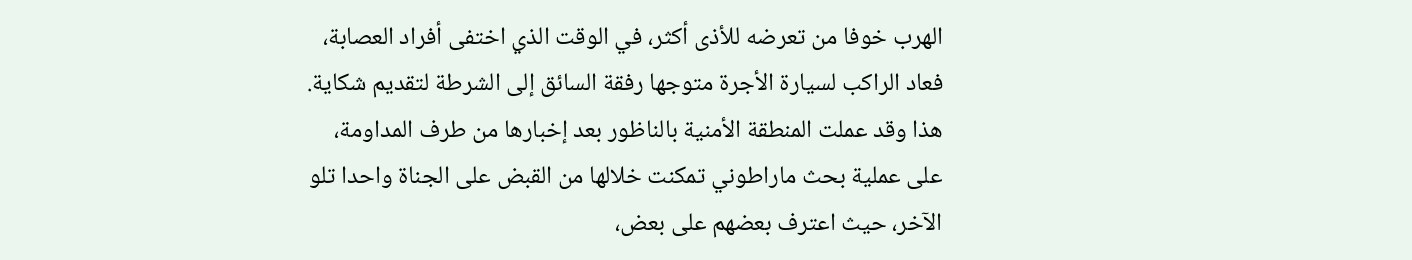الهرب خوفا من تعرضه للأذى أكثر، في الوقت الذي اختفى أفراد العصابة، فعاد الراكب لسيارة الأجرة متوجها رفقة السائق إلى الشرطة لتقديم شكاية.
هذا وقد عملت المنطقة الأمنية بالناظور بعد إخبارها من طرف المداومة، على عملية بحث ماراطوني تمكنت خلالها من القبض على الجناة واحدا تلو الآخر، حيث اعترف بعضهم على بعض،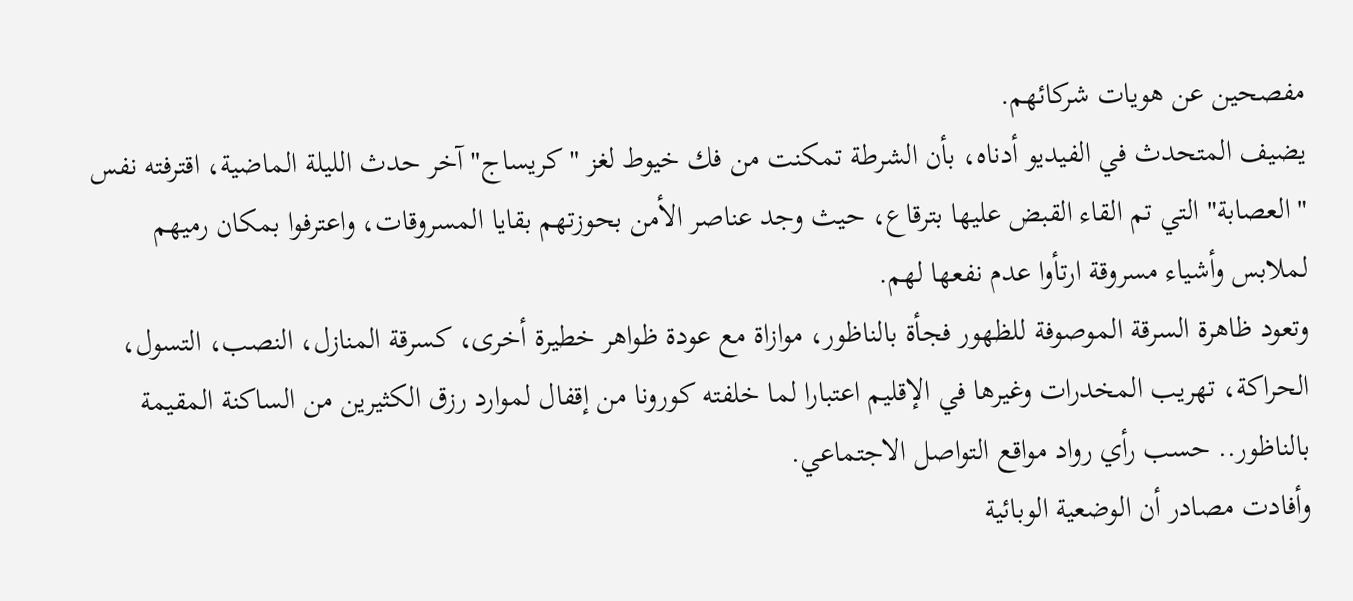مفصحين عن هويات شركائهم.
يضيف المتحدث في الفيديو أدناه، بأن الشرطة تمكنت من فك خيوط لغز "كريساج" آخر حدث الليلة الماضية، اقترفته نفس "العصابة" التي تم القاء القبض عليها بترقاع، حيث وجد عناصر الأمن بحوزتهم بقايا المسروقات، واعترفوا بمكان رميهم لملابس وأشياء مسروقة ارتأوا عدم نفعها لهم.
وتعود ظاهرة السرقة الموصوفة للظهور فجأة بالناظور، موازاة مع عودة ظواهر خطيرة أخرى، كسرقة المنازل، النصب، التسول، الحراكة، تهريب المخدرات وغيرها في الإقليم اعتبارا لما خلفته كورونا من إقفال لموارد رزق الكثيرين من الساكنة المقيمة بالناظور.. حسب رأي رواد مواقع التواصل الاجتماعي.
وأفادت مصادر أن الوضعية الوبائية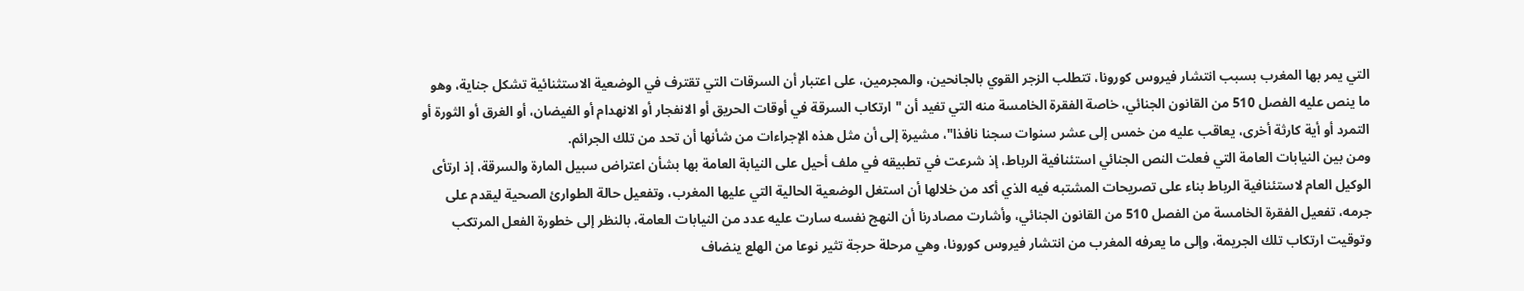التي يمر بها المغرب بسبب انتشار فيروس كورونا، تتطلب الزجر القوي بالجانحين، والمجرمين، على اعتبار أن السرقات التي تقترف في الوضعية الاستثنائية تشكل جناية، وهو ما ينص عليه الفصل 510 من القانون الجنائي، خاصة الفقرة الخامسة منه التي تفيد أن "ارتكاب السرقة في أوقات الحريق أو الانفجار أو الانهدام أو الفيضان، أو الغرق أو الثورة أو التمرد أو أية كارثة أخرى، يعاقب عليه من خمس إلى عشر سنوات سجنا نافذا"، مشيرة إلى أن مثل هذه الإجراءات من شأنها أن تحد من تلك الجرائم.
ومن بين النيابات العامة التي فعلت النص الجنائي استئنافية الرباط، إذ شرعت في تطبيقه في ملف أحيل على النيابة العامة بها بشأن اعتراض سبيل المارة والسرقة، إذ ارتأى الوكيل العام لاستئنافية الرباط بناء على تصريحات المشتبه فيه الذي أكد من خلالها أن استغل الوضعية الحالية التي عليها المغرب، وتفعيل حالة الطوارئ الصحية ليقدم على جرمه، تفعيل الفقرة الخامسة من الفصل 510 من القانون الجنائي، وأشارت مصادرنا أن النهج نفسه سارت عليه عدد من النيابات العامة، بالنظر إلى خطورة الفعل المرتكب وتوقيت ارتكاب تلك الجريمة، وإلى ما يعرفه المغرب من انتشار فيروس كورونا، وهي مرحلة حرجة تثير نوعا من الهلع ينضاف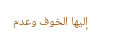إليها الخوف وعدم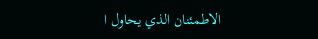الاطمئنان الذي يحاول ا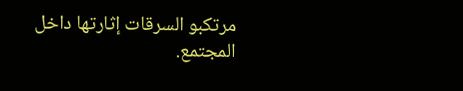مرتكبو السرقات إثارتها داخل المجتمع.